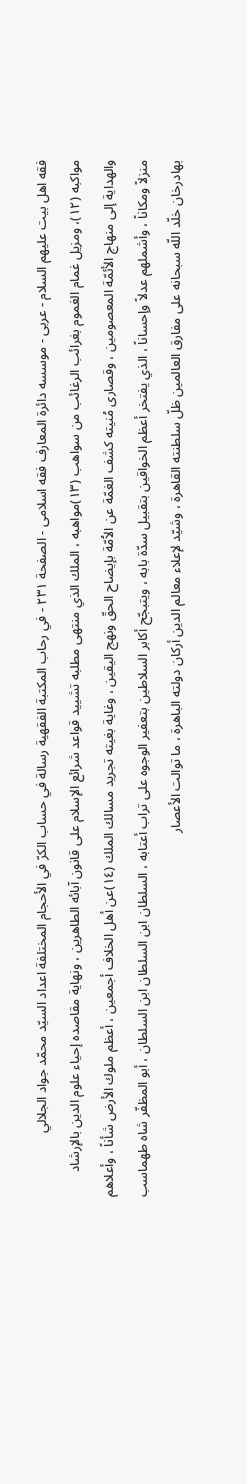فقه اهل بیت علیهم السلام - عربی - موسسه دائرة المعارف فقه اسلامی - الصفحة ٢٣١ - في رحاب المكتبة الفقهية رسالة في حساب الكرّ في الأحجام المختلفة اعداد السيّد محمّد جواد الجلالي
مواكبه (١٢)، ومزيل غمام الغموم بغرائب الرغائب من سواهب (١٣)مواهبه ، الملك الذي منتهى مطلبه تشييد قواعد شرائع الإسلام على قانون آبائه الطاهرين ، ونهاية مقاصده إحياء علوم الدين بالإرشاد والهداية إلى منهاج الأئمّة المعصومين ، وقصارى مُنيته كشف الغمّة عن الاُمّة بإيضاح الحقّ ونهج اليقين ، وغاية بغيته تجريد مسالك الملك (١٤)عن أهل الخلاف أجمعين ، أعظم ملوك الأرض شأناً ، وأعلاهم منزلاً ومكاناً ، وأشملهم عدلاً وإحساناً ، الذي يفتخر أعظم الخواقين بتقبيل سدّة بابه ، ويتبجّح أكابر السلاطين بتعفير الوجوه على تراب أعتابه ، السلطان ابن السلطان ابن السلطان ، أبو المظفّر شاه طهماسب بهادرخان خلّد اللّه سبحانه على مفارق العالمين ظلّ سلطنته القاهرة ، وشيّد لإعلاء معالم الدين أركان دولته الباهرة ، ما توالت الأعصار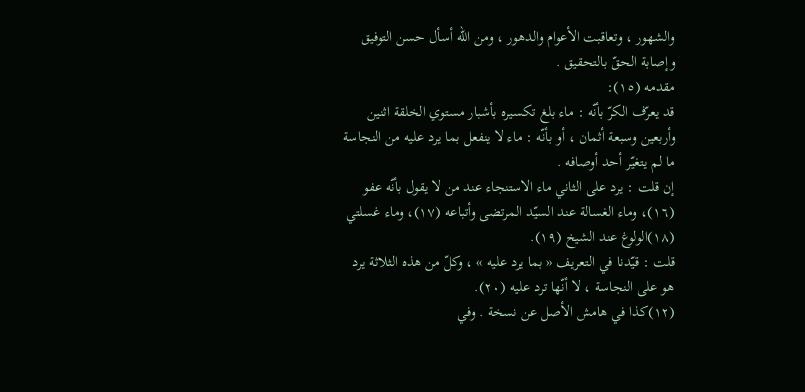والشهور ، وتعاقبت الأعوام والدهور ، ومن اللّه أسأل حسن التوفيق وإصابة الحقّ بالتحقيق .
مقدمه (١٥):
قد يعرّف الكرّ بأنّه : ماء بلغ تكسيره بأشبار مستوي الخلقة اثنين وأربعين وسبعة أثمان ، أو بأنّه : ماء لا ينفعل بما يرد عليه من النجاسة ما لم يتغيّر أحد أوصافه .
إن قلت : يرد على الثاني ماء الاستنجاء عند من لا يقول بأنّه عفو (١٦)، وماء الغسالة عند السيّد المرتضى وأتباعه (١٧)، وماء غسلتي (١٨)الولوغ عند الشيخ (١٩).
قلت : قيّدنا في التعريف « بما يرد عليه » ، وكلّ من هذه الثلاثة يرد هو على النجاسة ، لا أنّها ترد عليه (٢٠).
(١٢)كذا في هامش الأصل عن نسخة . وفي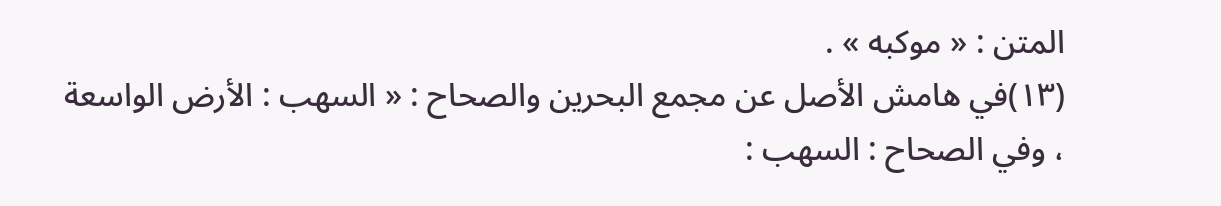المتن : « موكبه » .
(١٣)في هامش الأصل عن مجمع البحرين والصحاح : « السهب : الأرض الواسعة ، وفي الصحاح : السهب :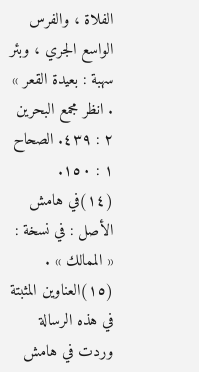الفلاة ، والفرس الواسع الجري ، وبئر سهبة : بعيدة القعر » . انظر مجمع البحرين ٢ : ٤٣٩. الصحاح ١ : ١٥٠.
(١٤)في هامش الأصل : في نسخة : « الممالك » .
(١٥)العناوين المثبتة في هذه الرسالة وردت في هامش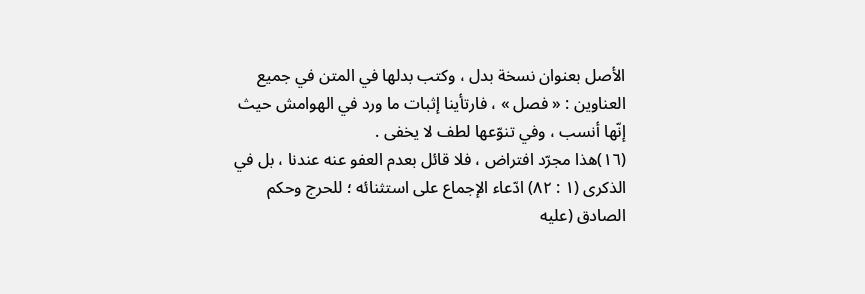الأصل بعنوان نسخة بدل ، وكتب بدلها في المتن في جميع العناوين : « فصل » ، فارتأينا إثبات ما ورد في الهوامش حيث إنّها أنسب ، وفي تنوّعها لطف لا يخفى .
(١٦)هذا مجرّد افتراض ، فلا قائل بعدم العفو عنه عندنا ، بل في الذكرى (١ : ٨٢) ادّعاء الإجماع على استثنائه ؛ للحرج وحكم الصادق (عليه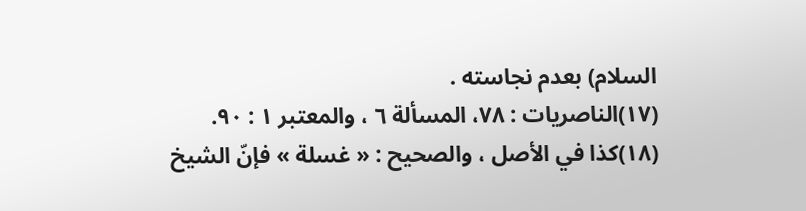السلام) بعدم نجاسته .
(١٧)الناصريات : ٧٨، المسألة ٦ ، والمعتبر ١ : ٩٠.
(١٨)كذا في الأصل ، والصحيح : « غسلة » فإنّ الشيخ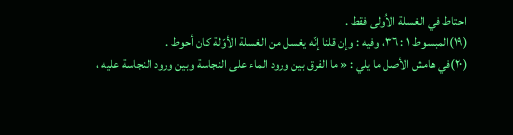احتاط في الغسلة الاُولى فقط .
(١٩)المبسوط ١ : ٣٦، وفيه : وإن قلنا إنّه يغسل من الغسلة الأوّلة كان أحوط .
(٢٠)في هامش الأصل ما يلي : « ما الفرق بين ورود الماء على النجاسة وبين ورود النجاسة عليه ،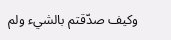وكيف صدّقتم بالشيء ولم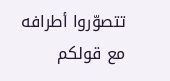تتصوّروا أطرافه مع قولكم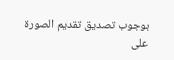بوجوب تصديق تقديم الصورة على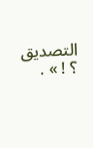التصديق ؟ ! » .